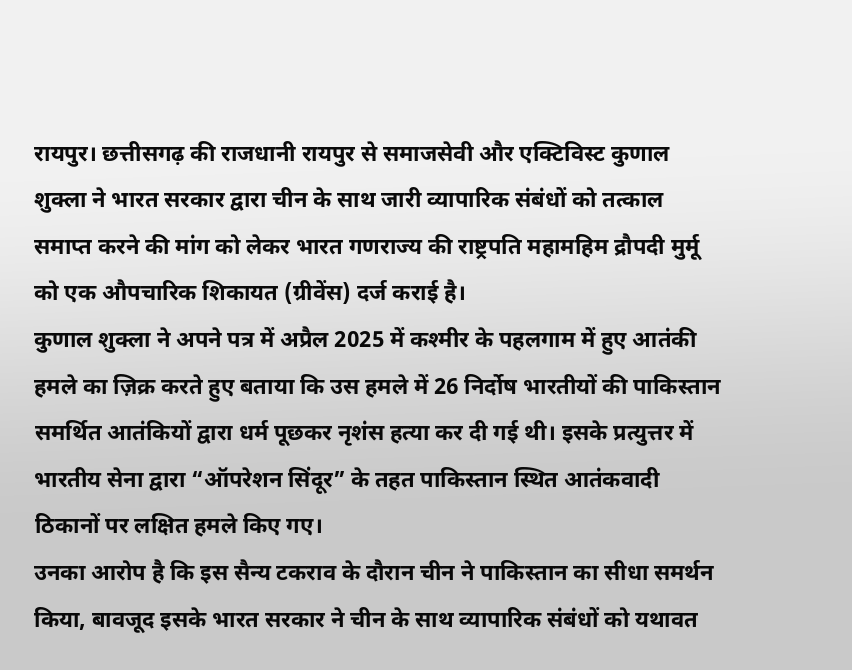रायपुर। छत्तीसगढ़ की राजधानी रायपुर से समाजसेवी और एक्टिविस्ट कुणाल शुक्ला ने भारत सरकार द्वारा चीन के साथ जारी व्यापारिक संबंधों को तत्काल समाप्त करने की मांग को लेकर भारत गणराज्य की राष्ट्रपति महामहिम द्रौपदी मुर्मू को एक औपचारिक शिकायत (ग्रीवेंस) दर्ज कराई है।
कुणाल शुक्ला ने अपने पत्र में अप्रैल 2025 में कश्मीर के पहलगाम में हुए आतंकी हमले का ज़िक्र करते हुए बताया कि उस हमले में 26 निर्दोष भारतीयों की पाकिस्तान समर्थित आतंकियों द्वारा धर्म पूछकर नृशंस हत्या कर दी गई थी। इसके प्रत्युत्तर में भारतीय सेना द्वारा “ऑपरेशन सिंदूर” के तहत पाकिस्तान स्थित आतंकवादी ठिकानों पर लक्षित हमले किए गए।
उनका आरोप है कि इस सैन्य टकराव के दौरान चीन ने पाकिस्तान का सीधा समर्थन किया, बावजूद इसके भारत सरकार ने चीन के साथ व्यापारिक संबंधों को यथावत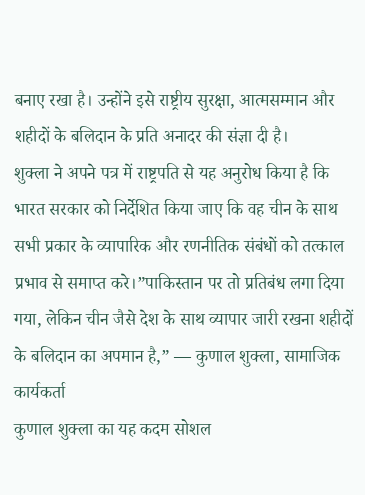बनाए रखा है। उन्होंने इसे राष्ट्रीय सुरक्षा, आत्मसम्मान और शहीदों के बलिदान के प्रति अनादर की संज्ञा दी है।
शुक्ला ने अपने पत्र में राष्ट्रपति से यह अनुरोध किया है कि भारत सरकार को निर्देशित किया जाए कि वह चीन के साथ सभी प्रकार के व्यापारिक और रणनीतिक संबंधों को तत्काल प्रभाव से समाप्त करे।”पाकिस्तान पर तो प्रतिबंध लगा दिया गया, लेकिन चीन जैसे देश के साथ व्यापार जारी रखना शहीदों के बलिदान का अपमान है,” — कुणाल शुक्ला, सामाजिक कार्यकर्ता
कुणाल शुक्ला का यह कदम सोशल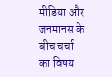मीडिया और जनमानस के बीच चर्चा का विषय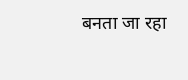बनता जा रहा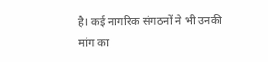है। कई नागरिक संगठनों ने भी उनकी मांग का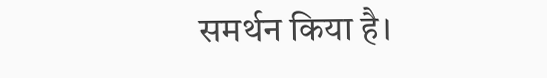समर्थन किया है।